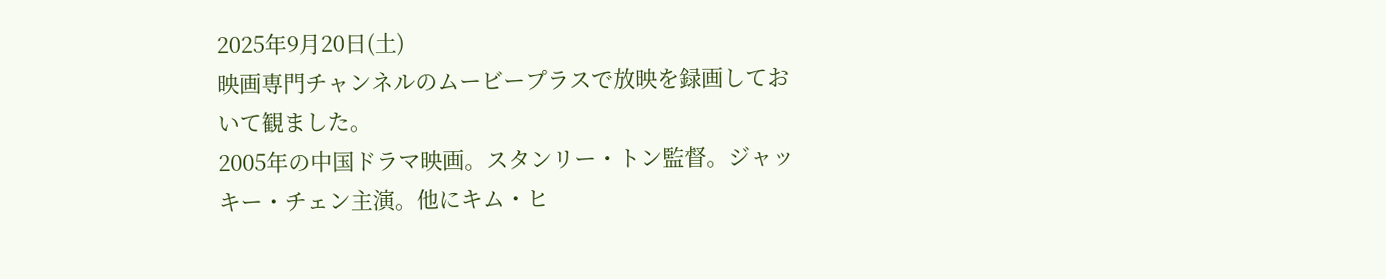2025年9月20日(土)
映画専門チャンネルのムービープラスで放映を録画しておいて観ました。
2005年の中国ドラマ映画。スタンリー・トン監督。ジャッキー・チェン主演。他にキム・ヒ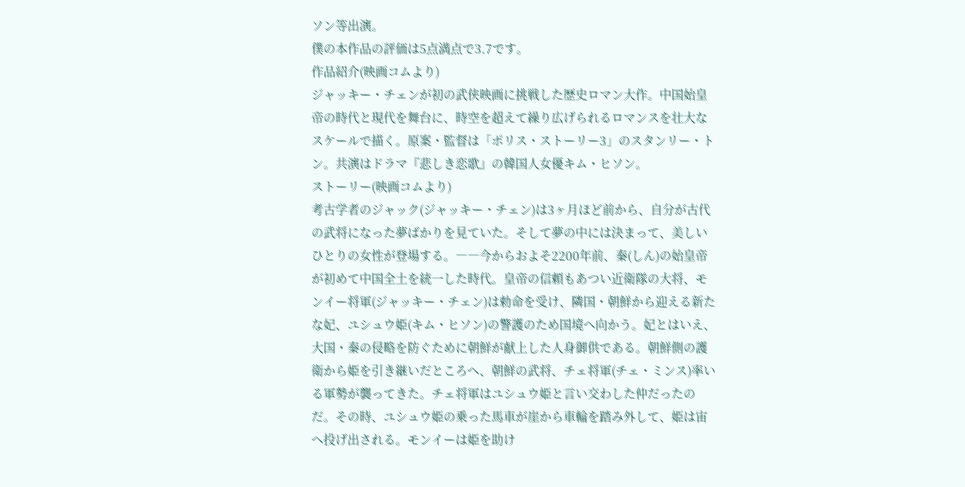ソン等出演。
僕の本作品の評価は5点満点で3.7です。
作品紹介(映画コムより)
ジャッキー・チェンが初の武侠映画に挑戦した歴史ロマン大作。中国始皇帝の時代と現代を舞台に、時空を超えて繰り広げられるロマンスを壮大なスケールで描く。原案・監督は「ポリス・ストーリー3」のスタンリー・トン。共演はドラマ『悲しき恋歌』の韓国人女優キム・ヒソン。
ストーリー(映画コムより)
考古学者のジャック(ジャッキー・チェン)は3ヶ月ほど前から、自分が古代の武将になった夢ばかりを見ていた。そして夢の中には決まって、美しいひとりの女性が登場する。――今からおよそ2200年前、秦(しん)の始皇帝が初めて中国全土を統一した時代。皇帝の信頼もあつい近衛隊の大将、モンイー将軍(ジャッキー・チェン)は勅命を受け、隣国・朝鮮から迎える新たな妃、ユシュウ姫(キム・ヒソン)の警護のため国境へ向かう。妃とはいえ、大国・秦の侵略を防ぐために朝鮮が献上した人身御供である。朝鮮側の護衛から姫を引き継いだところへ、朝鮮の武将、チェ将軍(チェ・ミンス)率いる軍勢が襲ってきた。チェ将軍はユシュウ姫と言い交わした仲だったのだ。その時、ユシュウ姫の乗った馬車が崖から車輪を踏み外して、姫は宙へ投げ出される。モンイーは姫を助け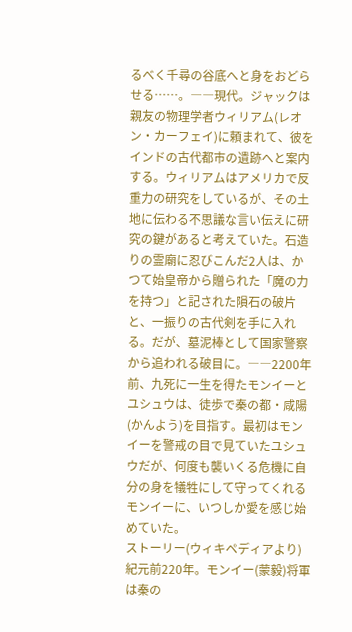るべく千尋の谷底へと身をおどらせる……。――現代。ジャックは親友の物理学者ウィリアム(レオン・カーフェイ)に頼まれて、彼をインドの古代都市の遺跡へと案内する。ウィリアムはアメリカで反重力の研究をしているが、その土地に伝わる不思議な言い伝えに研究の鍵があると考えていた。石造りの霊廟に忍びこんだ2人は、かつて始皇帝から贈られた「魔の力を持つ」と記された隕石の破片と、一振りの古代剣を手に入れる。だが、墓泥棒として国家警察から追われる破目に。――2200年前、九死に一生を得たモンイーとユシュウは、徒歩で秦の都・咸陽(かんよう)を目指す。最初はモンイーを警戒の目で見ていたユシュウだが、何度も襲いくる危機に自分の身を犠牲にして守ってくれるモンイーに、いつしか愛を感じ始めていた。
ストーリー(ウィキペディアより)
紀元前220年。モンイー(蒙毅)将軍は秦の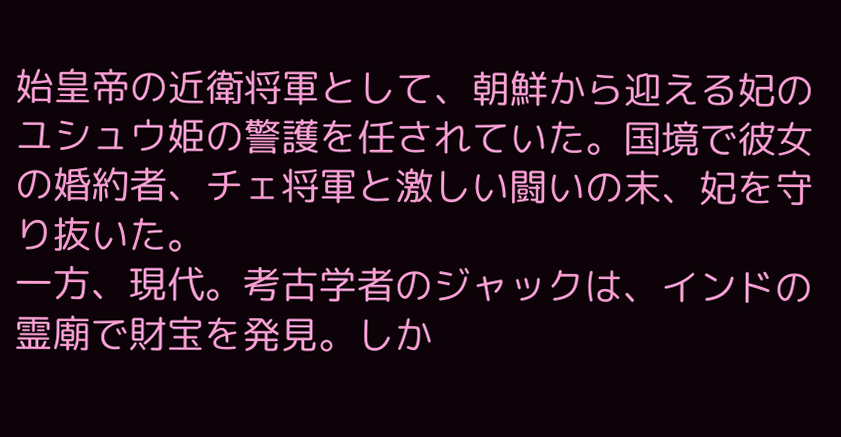始皇帝の近衛将軍として、朝鮮から迎える妃のユシュウ姫の警護を任されていた。国境で彼女の婚約者、チェ将軍と激しい闘いの末、妃を守り抜いた。
一方、現代。考古学者のジャックは、インドの霊廟で財宝を発見。しか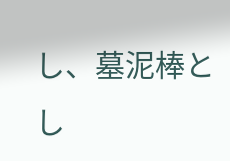し、墓泥棒とし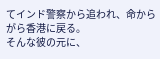てインド警察から追われ、命からがら香港に戻る。
そんな彼の元に、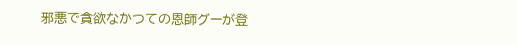邪悪で貪欲なかつての恩師グーが登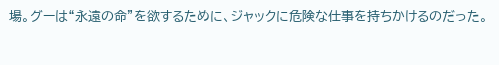場。グーは“永遠の命”を欲するために、ジャックに危険な仕事を持ちかけるのだった。